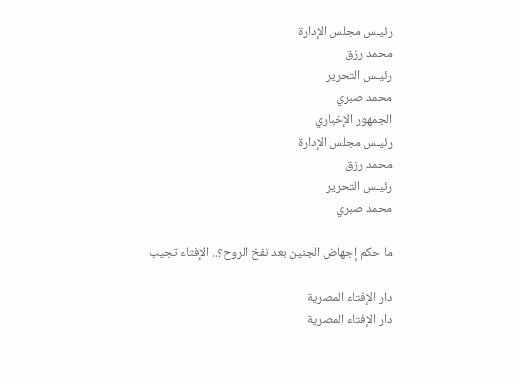رئيـس مجلس الإدارة
محمد رزق
رئيـس التحرير
محمد صبري
الجمهور الإخباري
رئيـس مجلس الإدارة
محمد رزق
رئيـس التحرير
محمد صبري

ما حكم إجهاض الجنين بعد نفخ الروح؟.. الإفتاء تجيب

دار الإفتاء المصرية
دار الإفتاء المصرية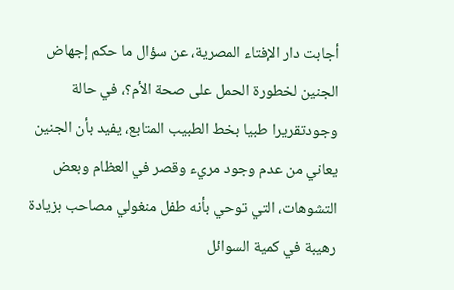أجابت دار الإفتاء المصرية، عن سؤال ما حكم إجهاض الجنين لخطورة الحمل على صحة الأم؟، في حالة وجودتقريرا طبيا بخط الطبيب المتابع، يفيد بأن الجنين يعاني من عدم وجود مريء وقصر في العظام وبعض التشوهات، التي توحي بأنه طفل منغولي مصاحب بزيادة رهيبة في كمية السوائل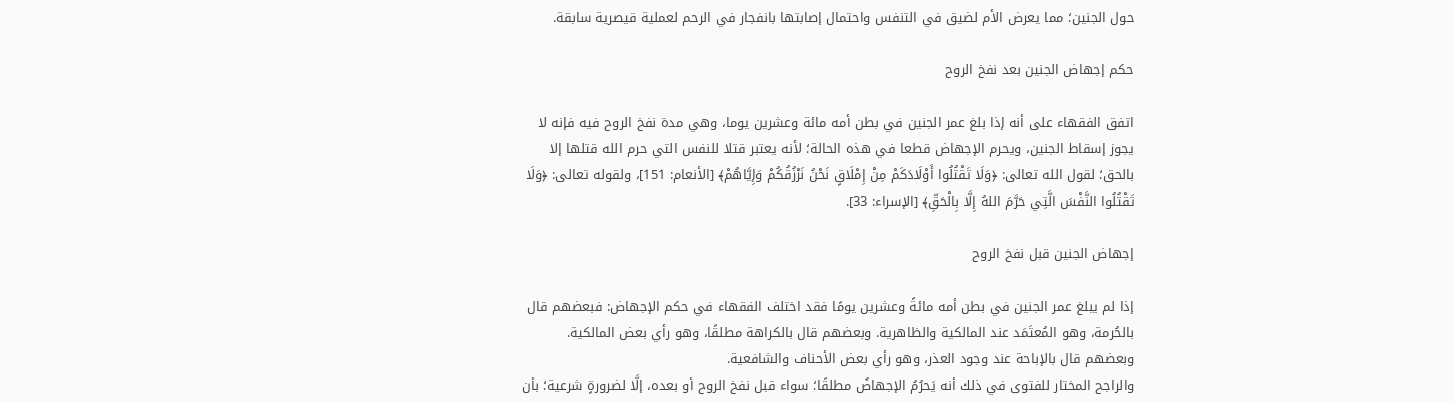حول الجنين؛ مما يعرض الأم لضيق في التنفس واحتمال إصابتها بانفجار في الرحم لعملية قيصرية سابقة.

حكم إجهاض الجنين بعد نفخ الروح

اتفق الفقهاء على أنه إذا بلغ عمر الجنين في بطن أمه مائة وعشرين يوما، وهي مدة نفخ الروح فيه فإنه لا يجوز إسقاط الجنين، ويحرم الإجهاض قطعا في هذه الحالة؛ لأنه يعتبر قتلا للنفس التي حرم الله قتلها إلا بالحق؛ لقول الله تعالى: ﴿وَلَا تَقْتُلُوا أَوْلَادَكَمْ مِنْ إِمْلَاقٍ نَحْنُ نَرْزُقُكُمْ وَإِيَّاهُمْ﴾ [الأنعام: 151]، ولقوله تعالى: ﴿وَلَا تَقْتُلُوا النَّفْسَ الَّتِي حَرَّمَ اللهُ إِلَّا بِالْحَقِّ﴾ [الإسراء: 33].

إجهاض الجنين قبل نفخ الروح

إذا لم يبلغ عمر الجنين في بطن أمه مائةً وعشرين يومًا فقد اختلف الفقهاء في حكم الإجهاض: فبعضهم قال بالحُرمة، وهو المُعتَمَد عند المالكية والظاهرية. وبعضهم قال بالكراهة مطلقًا، وهو رأي بعض المالكية. وبعضهم قال بالإباحة عند وجود العذر، وهو رأي بعض الأحناف والشافعية.
والراجح المختار للفتوى في ذلك أنه يَحرُمُ الإجهاضُ مطلقًا؛ سواء قبل نفخ الروح أو بعده، إلَّا لضرورةٍ شرعية؛ بأن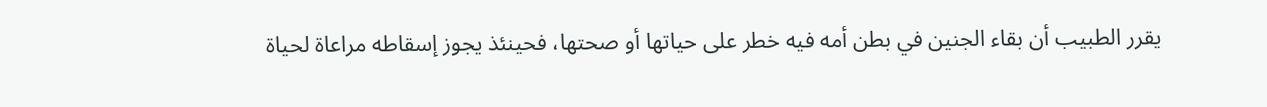يقرر الطبيب أن بقاء الجنين في بطن أمه فيه خطر على حياتها أو صحتها، فحينئذ يجوز إسقاطه مراعاة لحياة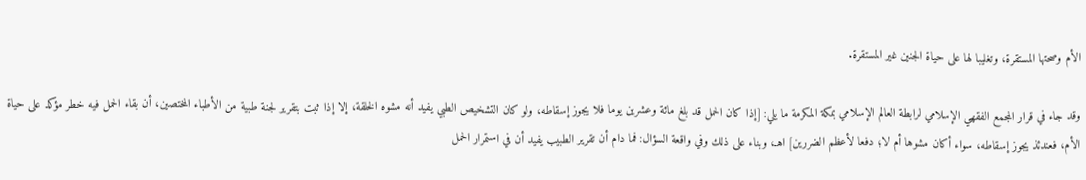الأم وصحتها المستقرة، وتغليبا لها على حياة الجنين غير المستقرة.

وقد جاء في قرار المجمع الفقهي الإسلامي لرابطة العالم الإسلامي بمكة المكرمة ما يلي: [إذا كان الحمل قد بلغ مائة وعشرين يوما فلا يجوز إسقاطه، ولو كان التشخيص الطبي يفيد أنه مشوه الخلقة، إلا إذا ثبت بتقرير لجنة طبية من الأطباء المختصين، أن بقاء الحمل فيه خطر مؤكد على حياة الأم، فعندئذ يجوز إسقاطه، سواء أكان مشوها أم لا؛ دفعا لأعظم الضررين] اهـ، وبناء على ذلك وفي واقعة السؤال: فما دام أن تقرير الطبيب يفيد أن في استمرار الحمل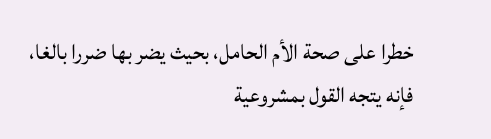خطرا على صحة الأم الحامل، بحيث يضر بها ضررا بالغا، فإنه يتجه القول بمشروعية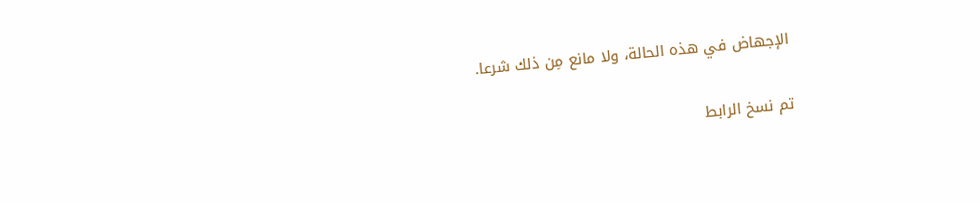الإجهاض في هذه الحالة، ولا مانع مِن ذلك شرعا.

تم نسخ الرابط